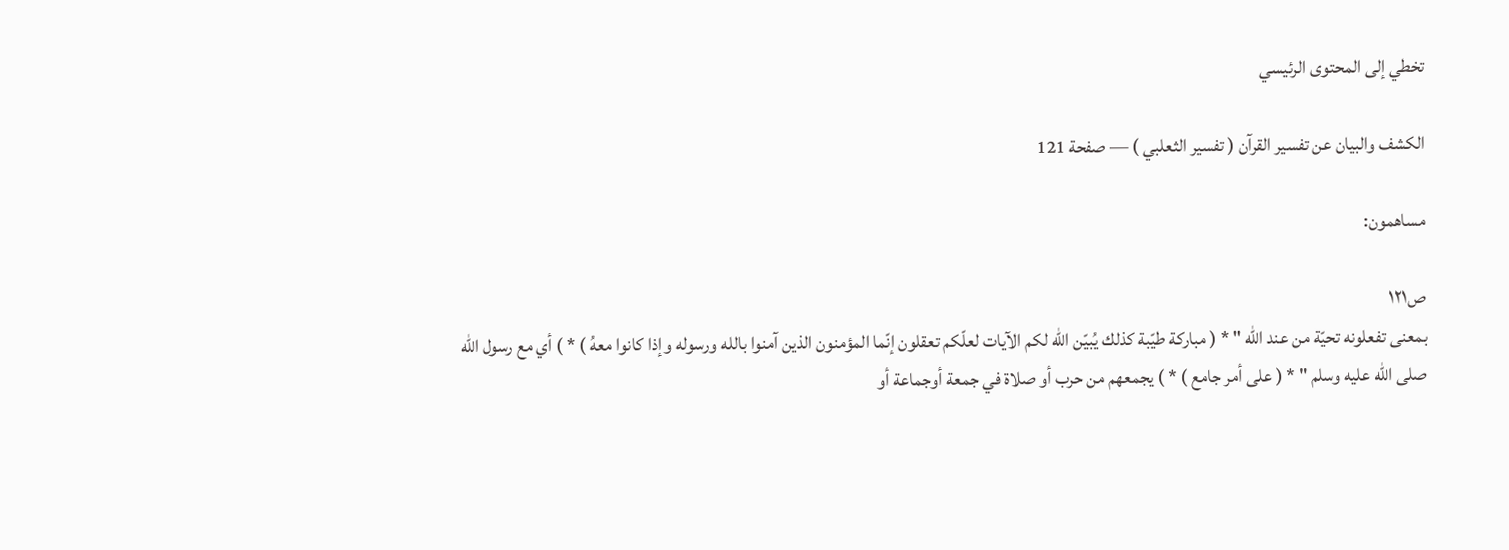تخطي إلى المحتوى الرئيسي

الكشف والبيان عن تفسير القرآن ( تفسير الثعلبي ) — صفحة 121

مساهمون:

ص١٢١
بمعنى تفعلونه تحيّة من عند الله " * ( مباركة طيّبة كذلك يُبيّن الله لكم الآيات لعلّكم تعقلون إنّما المؤمنون الذين آمنوا بالله ورسوله وإذا كانوا معهُ ) * ) أي مع رسول الله صلى الله عليه وسلم " * ( على أمر جامع ) * ) يجمعهم من حرب أو صلاة في جمعة أوجماعة أو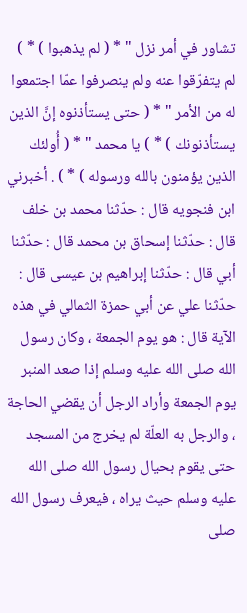تشاور في أمر نزل " * ( لم يذهبوا ) * ) لم يتفرّقوا عنه ولم ينصرفوا عمّا اجتمعوا له من الأمر " * ( حتى يستأذنوه إنَّ الذين يستأذنونك ) * ) يا محمد " * ( أُولئك الذين يؤمنون بالله ورسوله ) * ) . أخبرني ابن فنجويه قال : حدّثنا محمد بن خلف قال : حدّثنا إسحاق بن محمد قال : حدّثنا أبي قال : حدّثنا إبراهيم بن عيسى قال : حدّثنا علي عن أبي حمزة الثمالي في هذه الآية قال : هو يوم الجمعة ، وكان رسول الله صلى الله عليه وسلم إذا صعد المنبر يوم الجمعة وأراد الرجل أن يقضي الحاجة ، والرجل به العلّة لم يخرج من المسجد حتى يقوم بحيال رسول الله صلى الله عليه وسلم حيث يراه ، فيعرف رسول الله صلى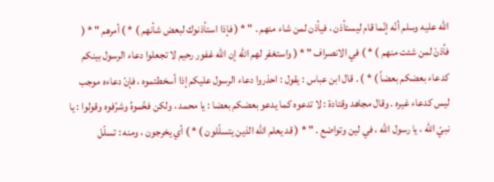الله عليه وسلم أنّه إنّما قام ليستأذن ، فيأذن لمن شاء منهم . " * ( فإذا استأذنوك لبعض شأنهم ) * ) أمرهم " * ( فأذنْ لمن شئت منهم ) * ) في الانصراف " * ( واستغفر لهم الله إن الله غفور رحيم لا تجعلوا دعاء الرسول بينكم كدعاء بعضكم بعضاً ) * ) . قال ابن عباس : يقول : احذروا دعاء الرسول عليكم إذا أسخطتموه ، فإنّ دعاءه موجب ليس كدعاء غيره . وقال مجاهد وقتادة : لا تدعوه كما يدعو بعضكم بعضا : يا محمد ، ولكن فخّموهُ وشرّفوه وقولوا : يا نبيّ الله ، يا رسول الله ، في لين وتواضع . " * ( قد يعلم الله الذين يتسلّلون ) * ) أي يخرجون ، ومنه : تسلّل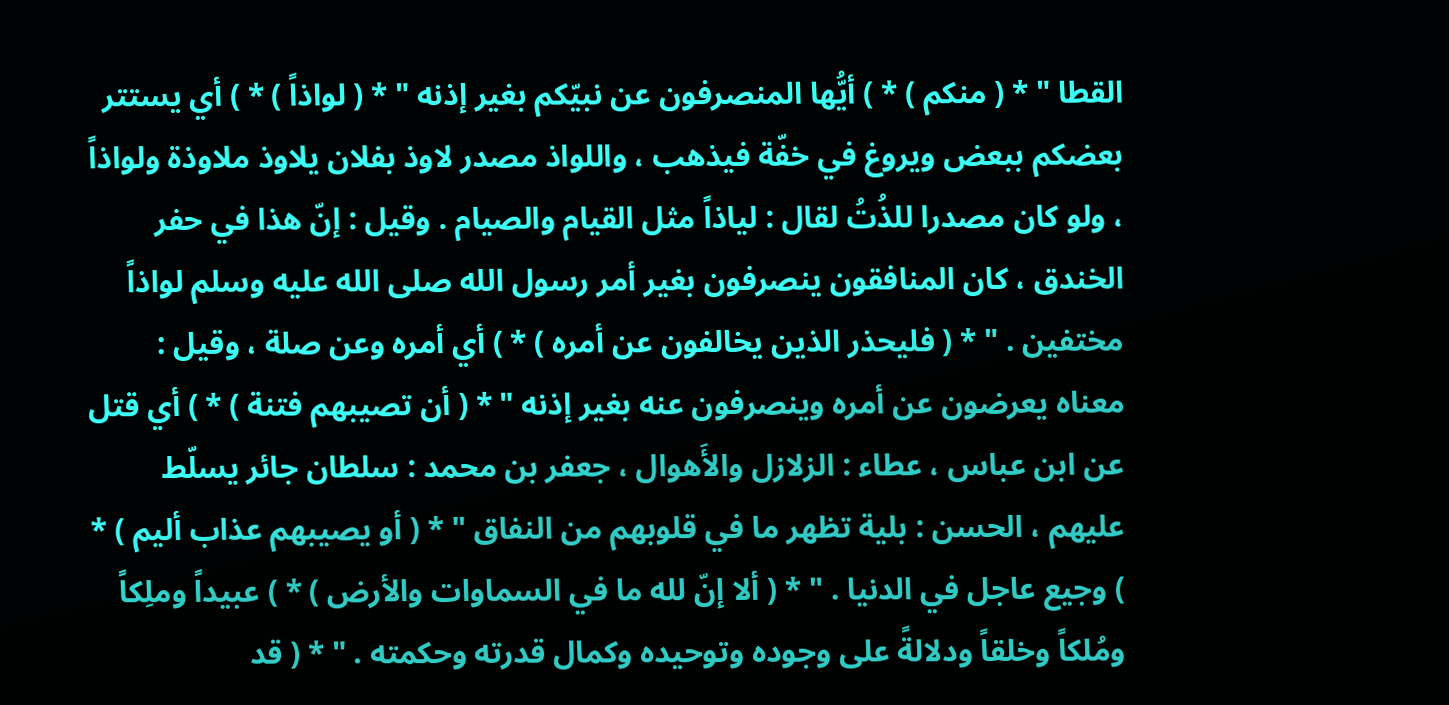القطا " * ( منكم ) * ) أيُّها المنصرفون عن نبيّكم بغير إذنه " * ( لواذاً ) * ) أي يستتر بعضكم ببعض ويروغ في خفّة فيذهب ، واللواذ مصدر لاوذ بفلان يلاوذ ملاوذة ولواذاً ، ولو كان مصدرا للذُتُ لقال : لياذاً مثل القيام والصيام . وقيل : إنّ هذا في حفر الخندق ، كان المنافقون ينصرفون بغير أمر رسول الله صلى الله عليه وسلم لواذاً مختفين . " * ( فليحذر الذين يخالفون عن أمره ) * ) أي أمره وعن صلة ، وقيل : معناه يعرضون عن أمره وينصرفون عنه بغير إذنه " * ( أن تصيبهم فتنة ) * ) أي قتل عن ابن عباس ، عطاء : الزلازل والأَهوال ، جعفر بن محمد : سلطان جائر يسلّط عليهم ، الحسن : بلية تظهر ما في قلوبهم من النفاق " * ( أو يصيبهم عذاب أليم ) * ) وجيع عاجل في الدنيا . " * ( ألا إنّ لله ما في السماوات والأرض ) * ) عبيداً وملِكاً ومُلكاً وخلقاً ودلالةً على وجوده وتوحيده وكمال قدرته وحكمته . " * ( قد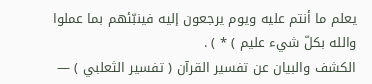يعلم ما أنتم عليه ويوم يرجعون إليه فينبّئهم بما عملوا والله بكلّ شيء عليم ) * ) .
الكشف والبيان عن تفسير القرآن ( تفسير الثعلبي ) —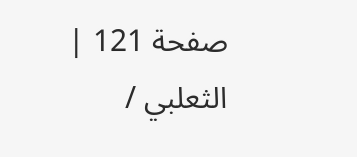صفحة 121 | الثعلبي /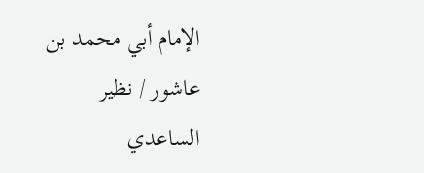الإمام أبي محمد بن عاشور / نظير الساعدي